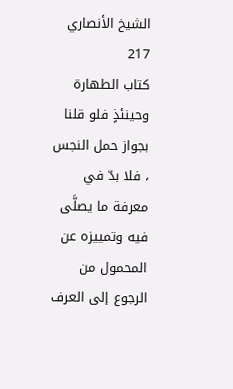الشيخ الأنصاري
217
كتاب الطهارة
وحينئذٍ فلو قلنا بجواز حمل النجس ، فلا بدّ في معرفة ما يصلَّى فيه وتمييزه عن المحمول من الرجوع إلى العرف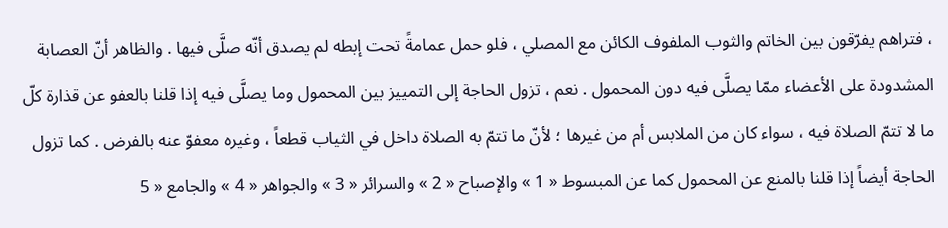، فتراهم يفرّقون بين الخاتم والثوب الملفوف الكائن مع المصلي ، فلو حمل عمامةً تحت إبطه لم يصدق أنّه صلَّى فيها . والظاهر أنّ العصابة المشدودة على الأعضاء ممّا يصلَّى فيه دون المحمول . نعم ، تزول الحاجة إلى التمييز بين المحمول وما يصلَّى فيه إذا قلنا بالعفو عن قذارة كلّ ما لا تتمّ الصلاة فيه ، سواء كان من الملابس أم من غيرها ؛ لأنّ ما تتمّ به الصلاة داخل في الثياب قطعاً ، وغيره معفوّ عنه بالفرض . كما تزول الحاجة أيضاً إذا قلنا بالمنع عن المحمول كما عن المبسوط « 1 » والإصباح « 2 » والسرائر « 3 » والجواهر « 4 » والجامع « 5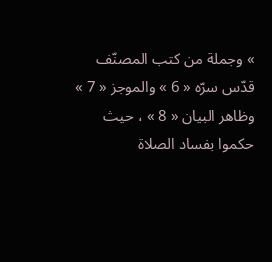» وجملة من كتب المصنّف قدّس سرّه « 6 » والموجز « 7 » وظاهر البيان « 8 » ، حيث حكموا بفساد الصلاة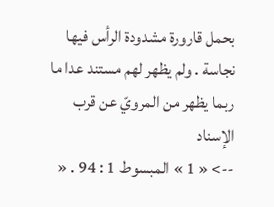بحمل قارورة مشدودة الرأس فيها نجاسة . ولم يظهر لهم مستند عدا ما ربما يظهر من المرويّ عن قرب الإسناد
--> « 1 » المبسوط 1 : 94 . «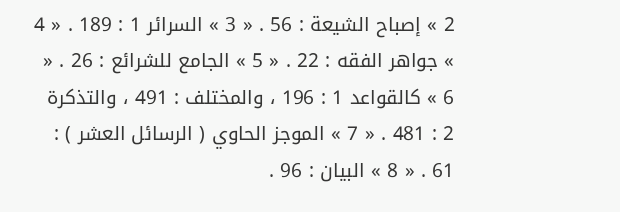2 » إصباح الشيعة : 56 . « 3 » السرائر 1 : 189 . « 4 » جواهر الفقه : 22 . « 5 » الجامع للشرائع : 26 . « 6 » كالقواعد 1 : 196 ، والمختلف : 491 ، والتذكرة 2 : 481 . « 7 » الموجز الحاوي ( الرسائل العشر ) : 61 . « 8 » البيان : 96 .